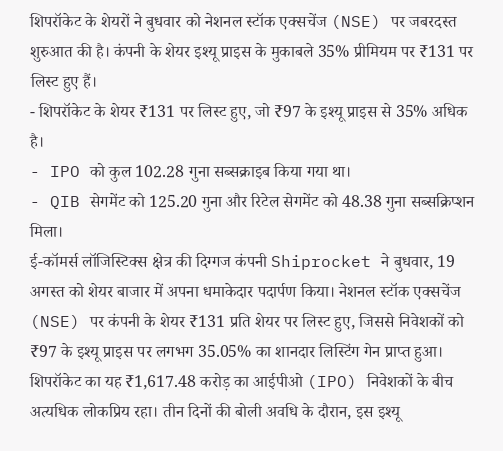शिपरॉकेट के शेयरों ने बुधवार को नेशनल स्टॉक एक्सचेंज (NSE) पर जबरदस्त शुरुआत की है। कंपनी के शेयर इश्यू प्राइस के मुकाबले 35% प्रीमियम पर ₹131 पर लिस्ट हुए हैं।
- शिपरॉकेट के शेयर ₹131 पर लिस्ट हुए, जो ₹97 के इश्यू प्राइस से 35% अधिक है।
- IPO को कुल 102.28 गुना सब्सक्राइब किया गया था।
- QIB सेगमेंट को 125.20 गुना और रिटेल सेगमेंट को 48.38 गुना सब्सक्रिप्शन मिला।
ई-कॉमर्स लॉजिस्टिक्स क्षेत्र की दिग्गज कंपनी Shiprocket ने बुधवार, 19 अगस्त को शेयर बाजार में अपना धमाकेदार पदार्पण किया। नेशनल स्टॉक एक्सचेंज (NSE) पर कंपनी के शेयर ₹131 प्रति शेयर पर लिस्ट हुए, जिससे निवेशकों को ₹97 के इश्यू प्राइस पर लगभग 35.05% का शानदार लिस्टिंग गेन प्राप्त हुआ।
शिपरॉकेट का यह ₹1,617.48 करोड़ का आईपीओ (IPO) निवेशकों के बीच अत्यधिक लोकप्रिय रहा। तीन दिनों की बोली अवधि के दौरान, इस इश्यू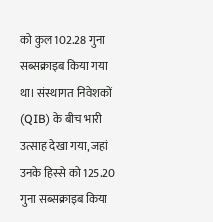को कुल 102.28 गुना सब्सक्राइब किया गया था। संस्थागत निवेशकों (QIB) के बीच भारी उत्साह देखा गया, जहां उनके हिस्से को 125.20 गुना सब्सक्राइब किया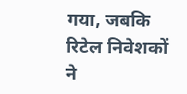गया, जबकि रिटेल निवेशकों ने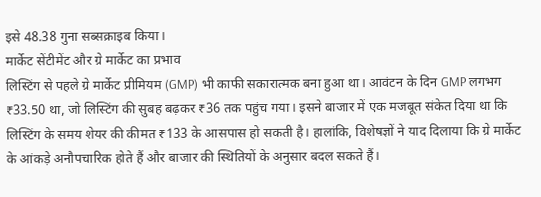इसे 48.38 गुना सब्सक्राइब किया।
मार्केट सेंटीमेंट और ग्रे मार्केट का प्रभाव
लिस्टिंग से पहले ग्रे मार्केट प्रीमियम (GMP) भी काफी सकारात्मक बना हुआ था। आवंटन के दिन GMP लगभग ₹33.50 था, जो लिस्टिंग की सुबह बढ़कर ₹36 तक पहुंच गया। इसने बाजार में एक मजबूत संकेत दिया था कि लिस्टिंग के समय शेयर की कीमत ₹133 के आसपास हो सकती है। हालांकि, विशेषज्ञों ने याद दिलाया कि ग्रे मार्केट के आंकड़े अनौपचारिक होते हैं और बाजार की स्थितियों के अनुसार बदल सकते हैं।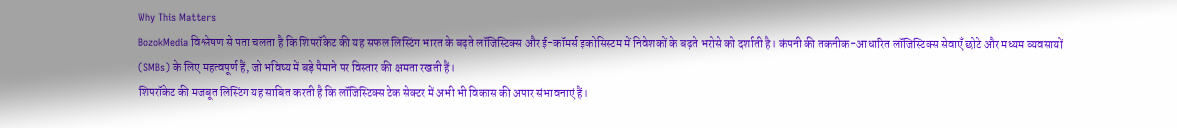Why This Matters
BozokMedia विश्लेषण से पता चलता है कि शिपरॉकेट की यह सफल लिस्टिंग भारत के बढ़ते लॉजिस्टिक्स और ई-कॉमर्स इकोसिस्टम में निवेशकों के बढ़ते भरोसे को दर्शाती है। कंपनी की तकनीक-आधारित लॉजिस्टिक्स सेवाएँ छोटे और मध्यम व्यवसायों (SMBs) के लिए महत्वपूर्ण हैं, जो भविष्य में बड़े पैमाने पर विस्तार की क्षमता रखती हैं।
शिपरॉकेट की मजबूत लिस्टिंग यह साबित करती है कि लॉजिस्टिक्स टेक सेक्टर में अभी भी विकास की अपार संभावनाएं हैं।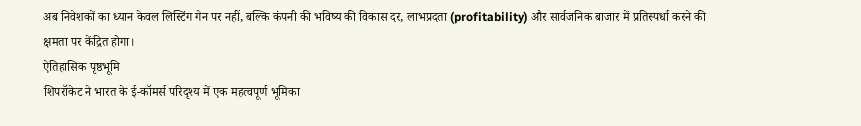अब निवेशकों का ध्यान केवल लिस्टिंग गेन पर नहीं, बल्कि कंपनी की भविष्य की विकास दर, लाभप्रदता (profitability) और सार्वजनिक बाजार में प्रतिस्पर्धा करने की क्षमता पर केंद्रित होगा।
ऐतिहासिक पृष्ठभूमि
शिपरॉकेट ने भारत के ई-कॉमर्स परिदृश्य में एक महत्वपूर्ण भूमिका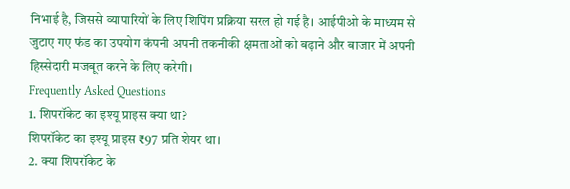निभाई है, जिससे व्यापारियों के लिए शिपिंग प्रक्रिया सरल हो गई है। आईपीओ के माध्यम से जुटाए गए फंड का उपयोग कंपनी अपनी तकनीकी क्षमताओं को बढ़ाने और बाजार में अपनी हिस्सेदारी मजबूत करने के लिए करेगी।
Frequently Asked Questions
1. शिपरॉकेट का इश्यू प्राइस क्या था?
शिपरॉकेट का इश्यू प्राइस ₹97 प्रति शेयर था।
2. क्या शिपरॉकेट के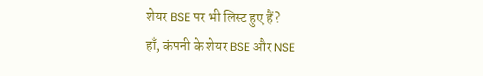शेयर BSE पर भी लिस्ट हुए हैं?
हाँ, कंपनी के शेयर BSE और NSE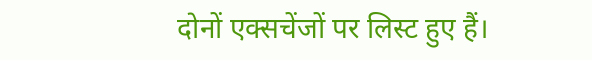दोनों एक्सचेंजों पर लिस्ट हुए हैं।